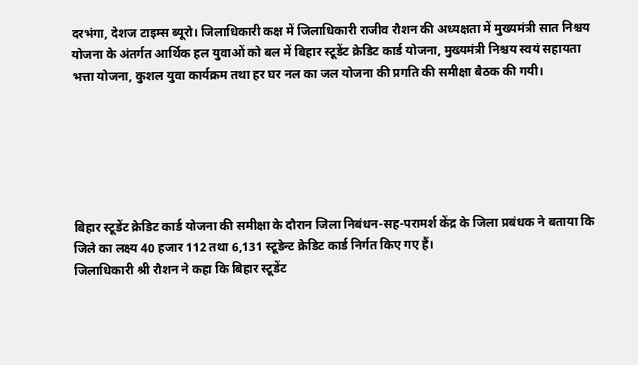दरभंगा, देशज टाइम्स ब्यूरो। जिलाधिकारी कक्ष में जिलाधिकारी राजीव रौशन की अध्यक्षता में मुख्यमंत्री सात निश्चय योजना के अंतर्गत आर्थिक हल युवाओं को बल में बिहार स्टूडेंट क्रेडिट कार्ड योजना, मुख्यमंत्री निश्चय स्वयं सहायता भत्ता योजना, कुशल युवा कार्यक्रम तथा हर घर नल का जल योजना की प्रगति की समीक्षा बैठक की गयी।






बिहार स्टूडेंट क्रेडिट कार्ड योजना की समीक्षा के दौरान जिला निबंधन-सह-परामर्श केंद्र के जिला प्रबंधक ने बताया कि जिले का लक्ष्य 40 हजार 112 तथा 6,131 स्टूडेन्ट क्रेडिट कार्ड निर्गत किए गए हैं।
जिलाधिकारी श्री रौशन ने कहा कि बिहार स्टूडेंट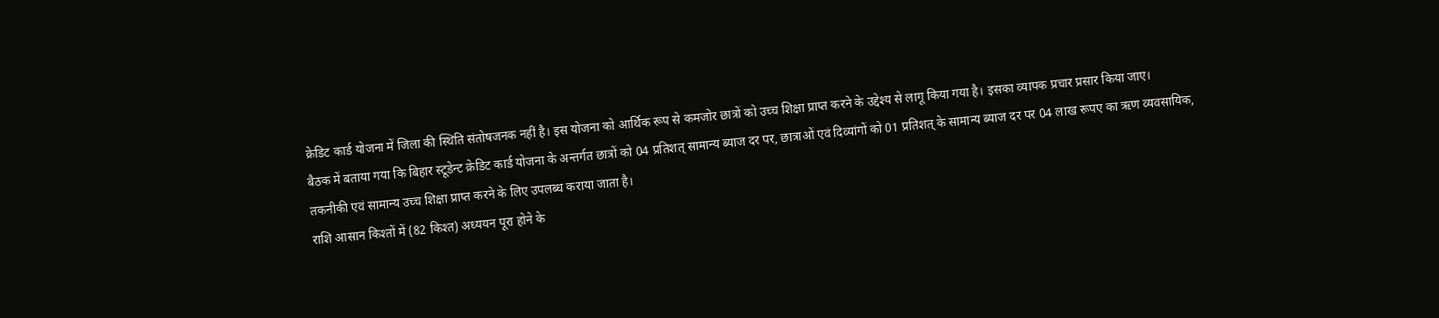क्रेडिट कार्ड योजना में जिला की स्थिति संतोषजनक नहीं है। इस योजना को आर्थिक रूप से कमजोर छात्रों को उच्च शिक्षा प्राप्त करने के उद्देश्य से लागू किया गया है। इसका व्यापक प्रचार प्रसार किया जाए।
बैठक में बताया गया कि बिहार स्टूडेन्ट क्रेडिट कार्ड योजना के अन्तर्गत छात्रों को 04 प्रतिशत् सामान्य ब्याज दर पर, छात्राओं एवं दिव्यांगों को 01 प्रतिशत् के सामान्य ब्याज दर पर 04 लाख रूपए का ऋण व्यवसायिक, तकनीकी एवं सामान्य उच्च शिक्षा प्राप्त करने के लिए उपलब्ध कराया जाता है।
राशि आसान किश्तों में (82 किश्त) अध्ययन पूरा होने के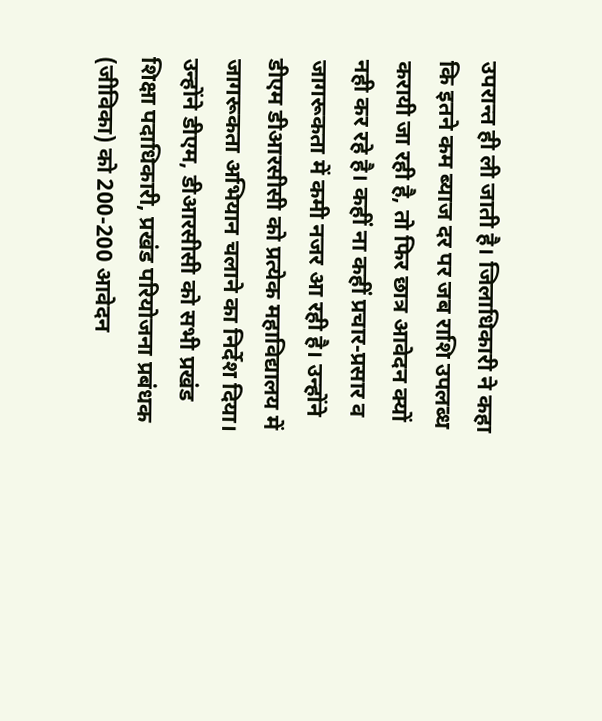उपरान्त ही ली जाती है। जिलाधिकारी ने कहा कि इतने कम ब्याज दर पर जब राशि उपलब्ध करायी जा रही है, तो फिर छात्र आवेदन क्यों नही कर रहे है। कहीं ना कहीं प्रचार-प्रसार व जागरूकता में कमी नजर आ रही है। उन्होंने डीएम डीआरसीसी को प्रत्येक महाविद्यालय में जागरूकता अभियान चलाने का निर्देश दिया।
उन्होंने डीएम, डीआरसीसी को सभी प्रखंड शिक्षा पदाधिकारी, प्रखंड परियोजना प्रबंधक (जीविका) को 200-200 आवेदन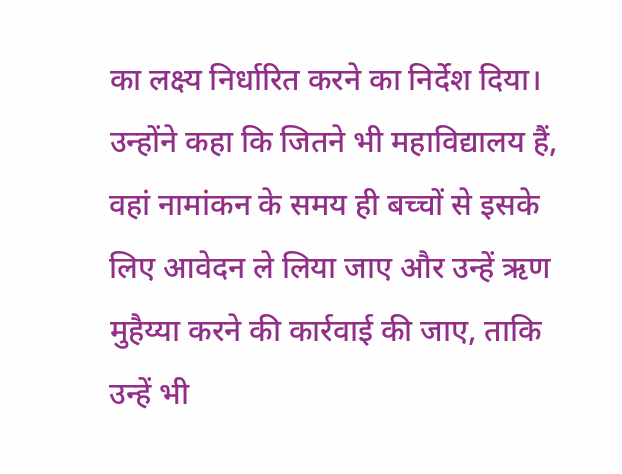का लक्ष्य निर्धारित करने का निर्देश दिया। उन्होंने कहा कि जितने भी महाविद्यालय हैं, वहां नामांकन के समय ही बच्चों से इसके लिए आवेदन ले लिया जाए और उन्हें ऋण मुहैय्या करने की कार्रवाई की जाए, ताकि उन्हें भी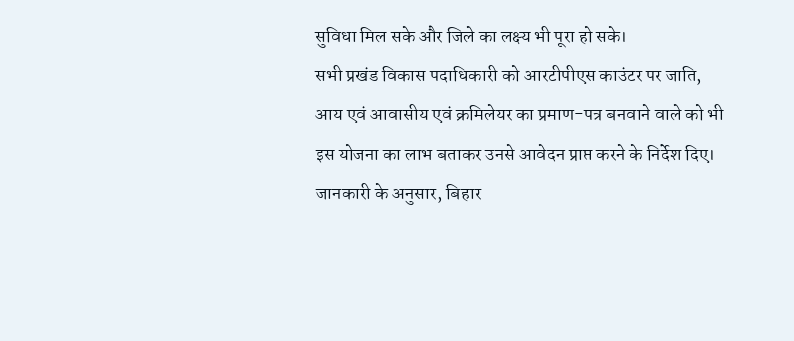सुविधा मिल सके और जिले का लक्ष्य भी पूरा हो सके।
सभी प्रखंड विकास पदाधिकारी को आरटीपीएस काउंटर पर जाति, आय एवं आवासीय एवं क्रमिलेयर का प्रमाण-पत्र बनवाने वाले को भी इस योजना का लाभ बताकर उनसे आवेदन प्राप्त करने के निर्देश दिए।
जानकारी के अनुसार, बिहार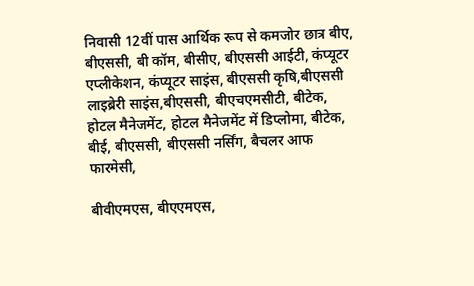निवासी 12वीं पास आर्थिक रूप से कमजोर छात्र बीए, बीएससी, बी कॉम, बीसीए, बीएससी आईटी, कंप्यूटर एप्लीकेशन, कंप्यूटर साइंस, बीएससी कृषि,बीएससी लाइब्रेरी साइंस,बीएससी, बीएचएमसीटी, बीटेक, होटल मैनेजमेंट, होटल मैनेजमेंट में डिप्लोमा, बीटेक, बीई, बीएससी, बीएससी नर्सिंग, बैचलर आफ फारमेसी,

बीवीएमएस, बीएएमएस,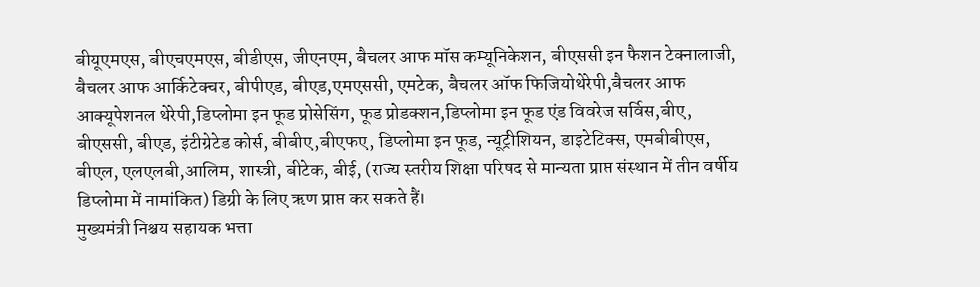बीयूएमएस, बीएचएमएस, बीडीएस, जीएनएम, बैचलर आफ मॉस कम्यूनिकेशन, बीएससी इन फैशन टेक्नालाजी, बैचलर आफ आर्किटेक्चर, बीपीएड, बीएड,एमएससी, एमटेक, बैचलर ऑफ फिजियोथेरेपी,बैचलर आफ आक्यूपेशनल थेरेपी,डिप्लोमा इन फूड प्रोसेसिंग, फूड प्रोडक्शन,डिप्लोमा इन फूड एंड विवरेज सर्विस,बीए, बीएससी, बीएड, इंटीग्रेटेड कोर्स, बीबीए,बीएफए, डिप्लोमा इन फूड, न्यूट्रीशियन, डाइटेटिक्स, एमबीबीएस, बीएल, एलएलबी,आलिम, शास्त्री, बीटेक, बीई, (राज्य स्तरीय शिक्षा परिषद से मान्यता प्राप्त संस्थान में तीन वर्षीय डिप्लोमा में नामांकित) डिग्री के लिए ऋण प्राप्त कर सकते हैं।
मुख्यमंत्री निश्चय सहायक भत्ता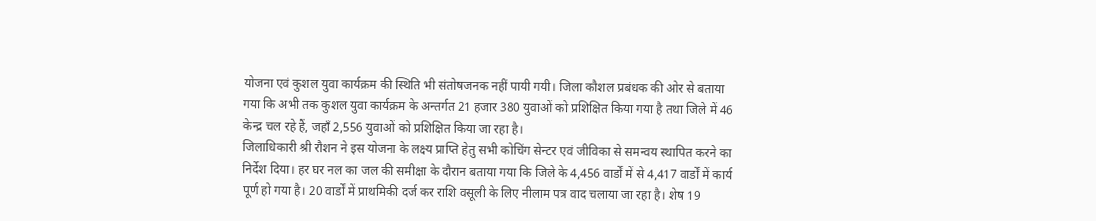योजना एवं कुशल युवा कार्यक्रम की स्थिति भी संतोषजनक नहीं पायी गयी। जिला कौशल प्रबंधक की ओर से बताया गया कि अभी तक कुशल युवा कार्यक्रम के अन्तर्गत 21 हजार 380 युवाओं को प्रशिक्षित किया गया है तथा जिले में 46 केन्द्र चल रहे हैं, जहाँ 2,556 युवाओं को प्रशिक्षित किया जा रहा है।
जिलाधिकारी श्री रौशन ने इस योजना के लक्ष्य प्राप्ति हेतु सभी कोचिंग सेन्टर एवं जीविका से समन्वय स्थापित करने का निर्देश दिया। हर घर नल का जल की समीक्षा के दौरान बताया गया कि जिले के 4,456 वार्डों में से 4,417 वार्डों में कार्य पूर्ण हो गया है। 20 वार्डों में प्राथमिकी दर्ज कर राशि वसूली के लिए नीलाम पत्र वाद चलाया जा रहा है। शेष 19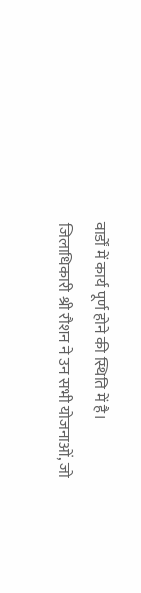वार्डों में कार्य पूर्ण होने की स्थिति में है।
जिलाधिकारी श्री रौशन ने उन सभी योजनाओं, जो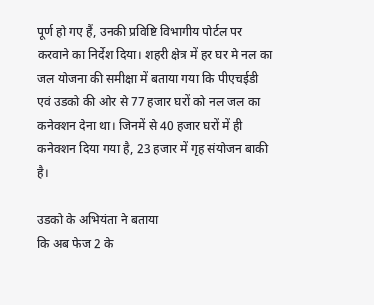पूर्ण हो गए हैं, उनकी प्रविष्टि विभागीय पोर्टल पर करवाने का निर्देश दिया। शहरी क्षेत्र में हर घर मे नल का जल योजना की समीक्षा में बताया गया कि पीएचईडी एवं उडको की ओर से 77 हजार घरों को नल जल का कनेक्शन देना था। जिनमें से 40 हजार घरों में ही कनेक्शन दिया गया है, 23 हजार में गृह संयोजन बाकी है।

उडको के अभियंता ने बताया
कि अब फेज 2 के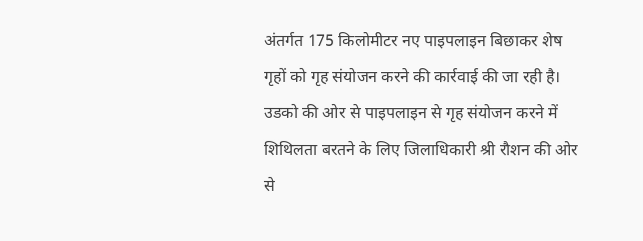अंतर्गत 175 किलोमीटर नए पाइपलाइन बिछाकर शेष गृहों को गृह संयोजन करने की कार्रवाई की जा रही है। उडको की ओर से पाइपलाइन से गृह संयोजन करने में शिथिलता बरतने के लिए जिलाधिकारी श्री रौशन की ओर से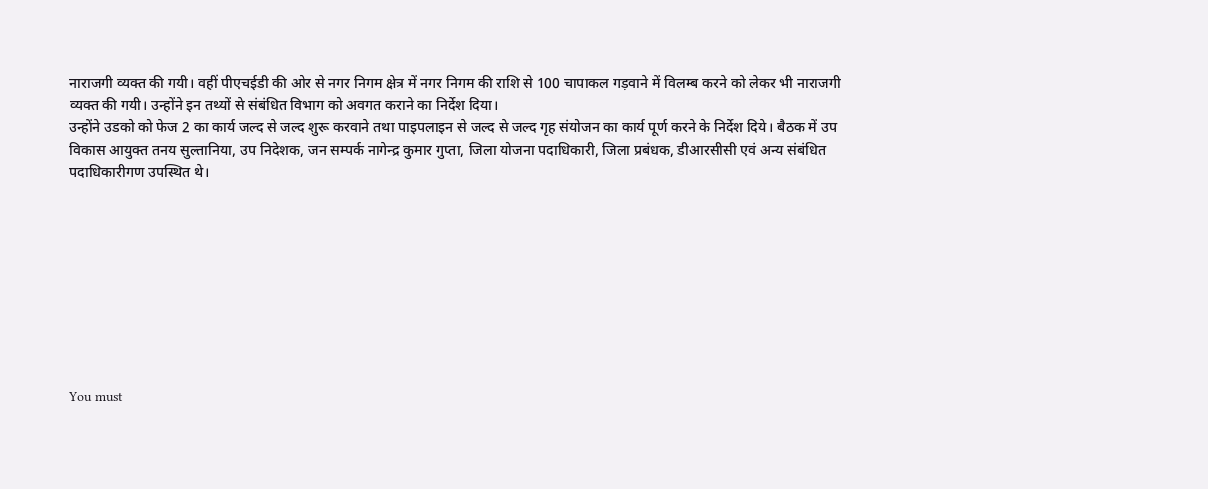नाराजगी व्यक्त की गयी। वहीं पीएचईडी की ओर से नगर निगम क्षेत्र में नगर निगम की राशि से 100 चापाकल गड़वाने में विलम्ब करने को लेकर भी नाराजगी व्यक्त की गयी। उन्होंने इन तथ्यों से संबंधित विभाग को अवगत कराने का निर्देश दिया।
उन्होंने उडको को फेज 2 का कार्य जल्द से जल्द शुरू करवाने तथा पाइपलाइन से जल्द से जल्द गृह संयोजन का कार्य पूर्ण करने के निर्देश दिये। बैठक में उप विकास आयुक्त तनय सुल्तानिया, उप निदेशक, जन सम्पर्क नागेन्द्र कुमार गुप्ता, जिला योजना पदाधिकारी, जिला प्रबंधक, डीआरसीसी एवं अन्य संबंधित पदाधिकारीगण उपस्थित थे।









You must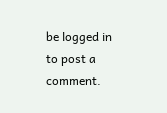be logged in to post a comment.